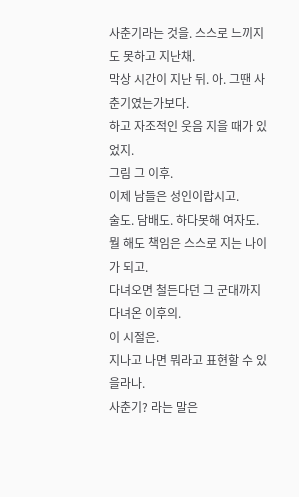사춘기라는 것을. 스스로 느끼지도 못하고 지난채.
막상 시간이 지난 뒤. 아. 그땐 사춘기였는가보다.
하고 자조적인 웃음 지을 때가 있었지.
그림 그 이후.
이제 남들은 성인이랍시고.
술도. 담배도. 하다못해 여자도.
뭘 해도 책임은 스스로 지는 나이가 되고.
다녀오면 철든다던 그 군대까지 다녀온 이후의.
이 시절은.
지나고 나면 뭐라고 표현할 수 있을라나.
사춘기? 라는 말은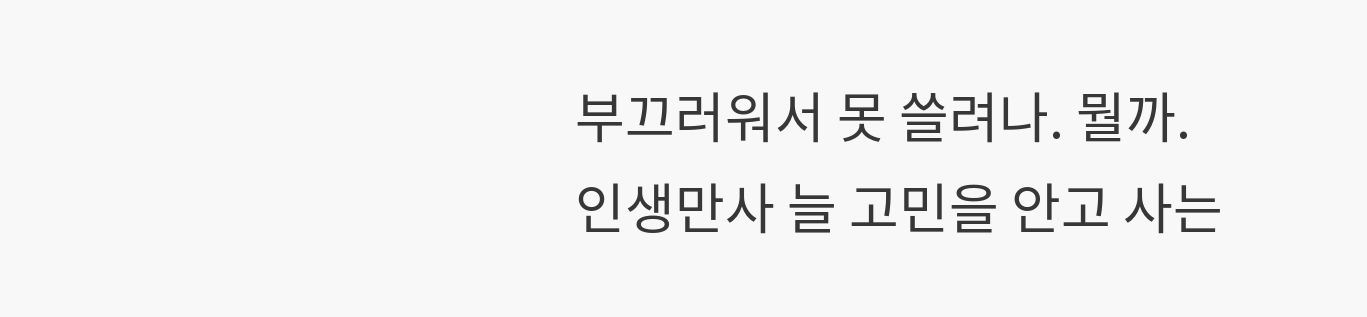부끄러워서 못 쓸려나. 뭘까.
인생만사 늘 고민을 안고 사는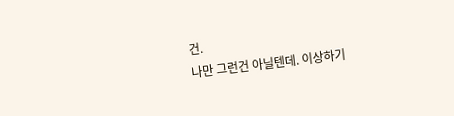건.
나만 그런건 아닐텐데. 이상하기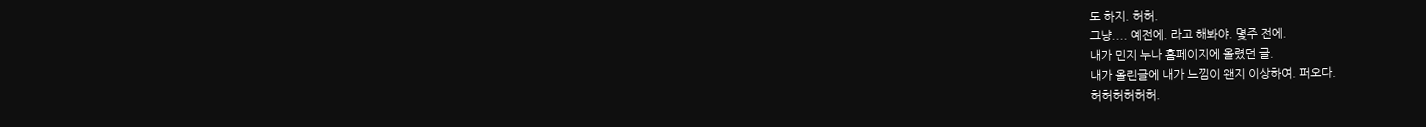도 하지. 허허.
그냥.... 예전에. 라고 해봐야. 몇주 전에.
내가 민지 누나 홈페이지에 올렸던 글.
내가 올린글에 내가 느낌이 왠지 이상하여. 퍼오다.
허허허허허허.